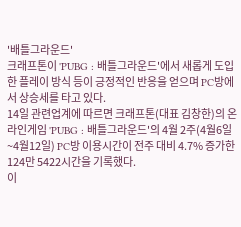'배틀그라운드'
크래프톤이 'PUBG : 배틀그라운드'에서 새롭게 도입한 플레이 방식 등이 긍정적인 반응을 얻으며 PC방에서 상승세를 타고 있다.
14일 관련업계에 따르면 크래프톤(대표 김창한)의 온라인게임 'PUBG : 배틀그라운드'의 4월 2주(4월6일~4월12일) PC방 이용시간이 전주 대비 4.7% 증가한 124만 5422시간을 기록했다.
이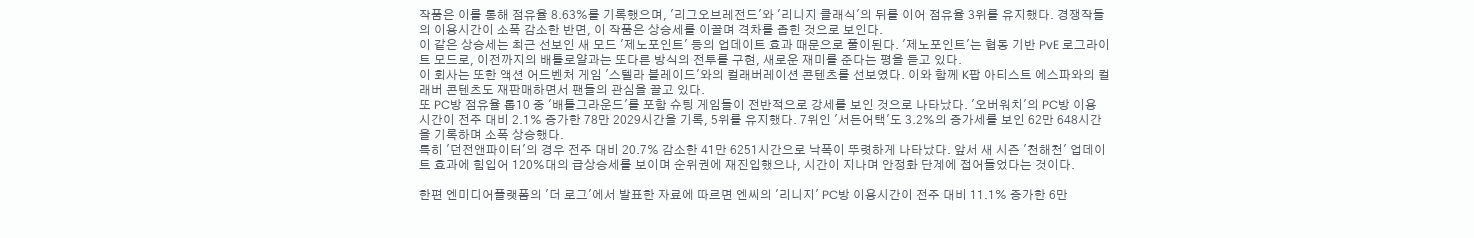작품은 이를 통해 점유율 8.63%를 기록했으며, '리그오브레전드'와 '리니지 클래식'의 뒤를 이어 점유율 3위를 유지했다. 경쟁작들의 이용시간이 소폭 감소한 반면, 이 작품은 상승세를 이끌며 격차를 좁힌 것으로 보인다.
이 같은 상승세는 최근 선보인 새 모드 '제노포인트' 등의 업데이트 효과 때문으로 풀이된다. '제노포인트'는 협동 기반 PvE 로그라이트 모드로, 이전까지의 배틀로얄과는 또다른 방식의 전투를 구현, 새로운 재미를 준다는 평을 듣고 있다.
이 회사는 또한 액션 어드벤처 게임 '스텔라 블레이드'와의 컬래버레이션 콘텐츠를 선보였다. 이와 함께 K팝 아티스트 에스파와의 컬래버 콘텐츠도 재판매하면서 팬들의 관심을 끌고 있다.
또 PC방 점유율 톱10 중 '배틀그라운드'를 포함 슈팅 게임들이 전반적으로 강세를 보인 것으로 나타났다. '오버워치'의 PC방 이용 시간이 전주 대비 2.1% 증가한 78만 2029시간을 기록, 5위를 유지했다. 7위인 '서든어택'도 3.2%의 증가세를 보인 62만 648시간을 기록하며 소폭 상승했다.
특히 '던전앤파이터'의 경우 전주 대비 20.7% 감소한 41만 6251시간으로 낙폭이 뚜렷하게 나타났다. 앞서 새 시즌 '천해천' 업데이트 효과에 힘입어 120%대의 급상승세를 보이며 순위권에 재진입했으나, 시간이 지나며 안정화 단계에 접어들었다는 것이다.

한편 엔미디어플랫폼의 '더 로그'에서 발표한 자료에 따르면 엔씨의 '리니지' PC방 이용시간이 전주 대비 11.1% 증가한 6만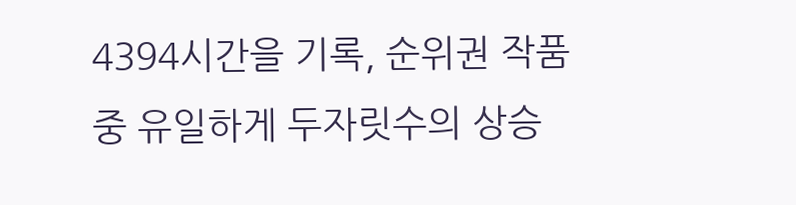4394시간을 기록, 순위권 작품 중 유일하게 두자릿수의 상승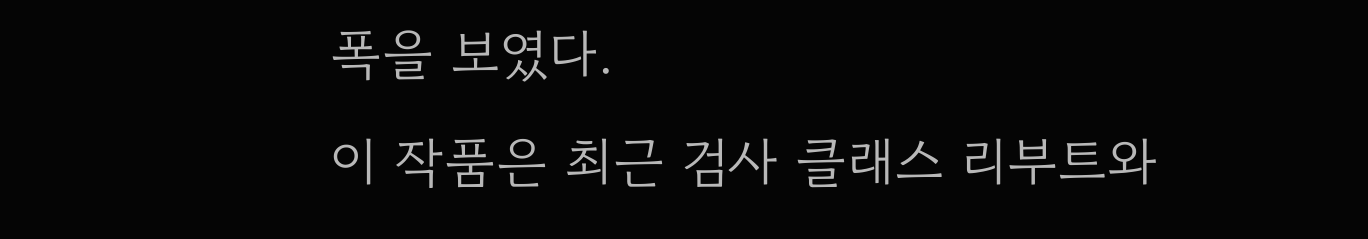폭을 보였다.
이 작품은 최근 검사 클래스 리부트와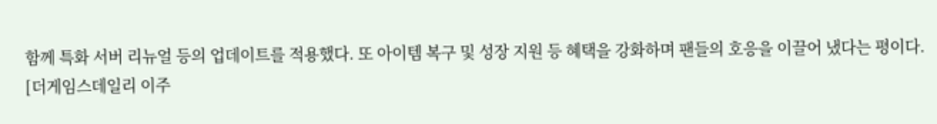함께 특화 서버 리뉴얼 등의 업데이트를 적용했다. 또 아이템 복구 및 성장 지원 등 혜택을 강화하며 팬들의 호응을 이끌어 냈다는 평이다.
[더게임스데일리 이주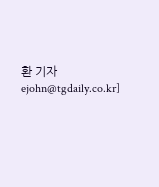환 기자 ejohn@tgdaily.co.kr]